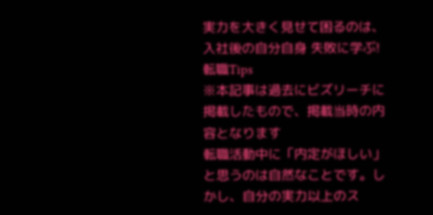実力を大きく見せて困るのは、入社後の自分自身 失敗に学ぶ!転職Tips
※本記事は過去にビズリーチに掲載したもので、掲載当時の内容となります
転職活動中に「内定がほしい」と思うのは自然なことです。しかし、自分の実力以上のス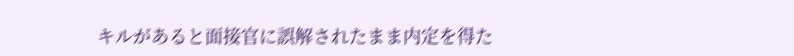キルがあると面接官に誤解されたまま内定を得た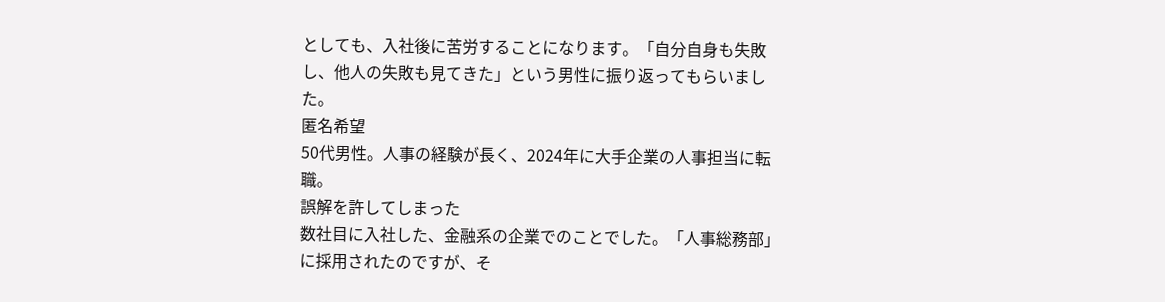としても、入社後に苦労することになります。「自分自身も失敗し、他人の失敗も見てきた」という男性に振り返ってもらいました。
匿名希望
50代男性。人事の経験が長く、2024年に大手企業の人事担当に転職。
誤解を許してしまった
数社目に入社した、金融系の企業でのことでした。「人事総務部」に採用されたのですが、そ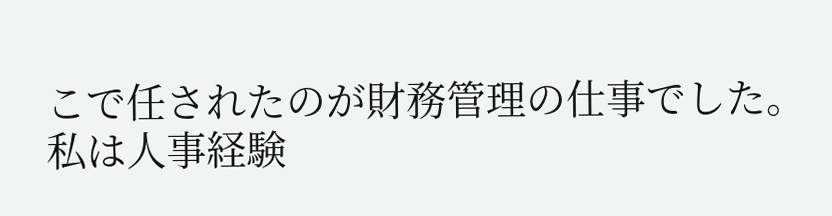こで任されたのが財務管理の仕事でした。
私は人事経験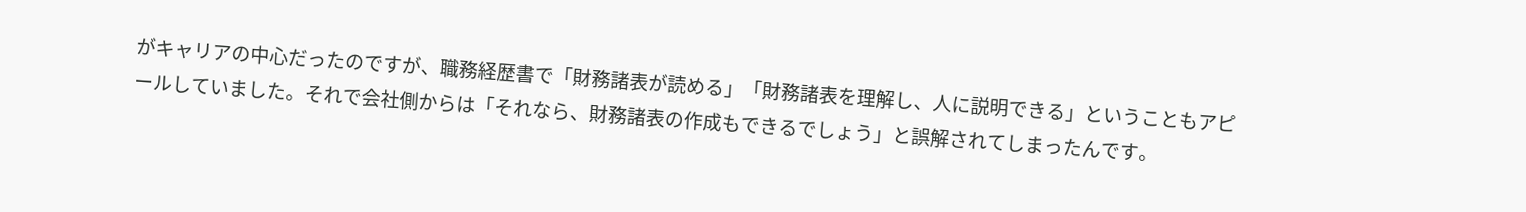がキャリアの中心だったのですが、職務経歴書で「財務諸表が読める」「財務諸表を理解し、人に説明できる」ということもアピールしていました。それで会社側からは「それなら、財務諸表の作成もできるでしょう」と誤解されてしまったんです。